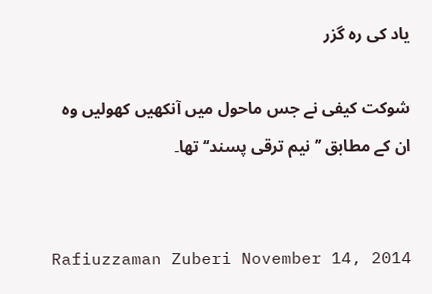یاد کی رہ گزر

شوکت کیفی نے جس ماحول میں آنکھیں کھولیں وہ ان کے مطابق ’’نیم ترقی پسند‘‘ تھا۔


Rafiuzzaman Zuberi November 14, 2014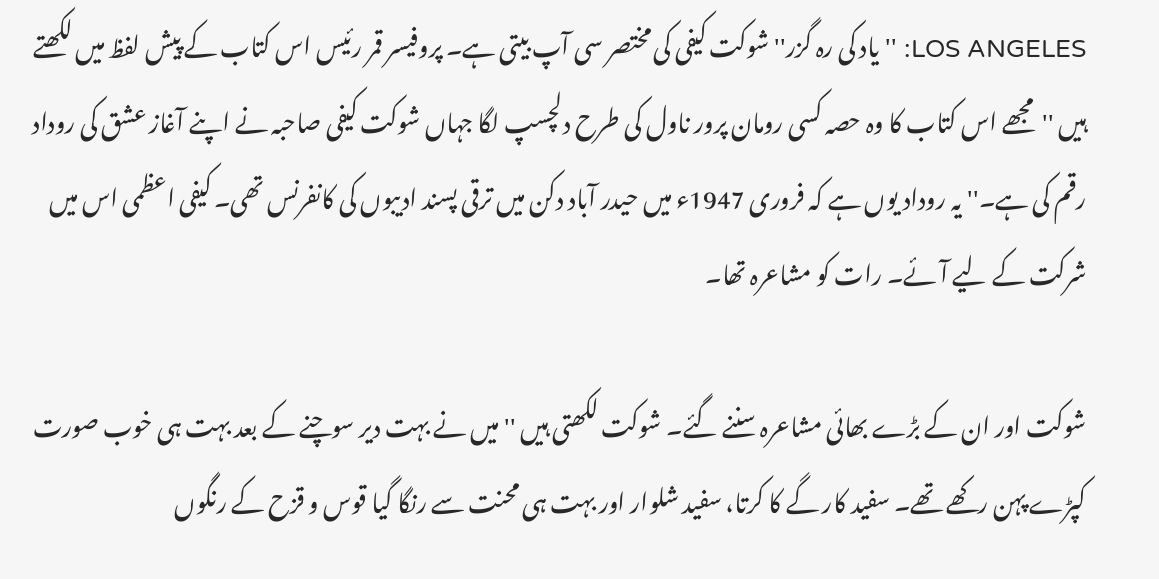LOS ANGELES: ''یاد کی رہ گزر'' شوکت کیفی کی مختصر سی آپ بیتی ہے۔ پروفیسر قمر رئیس اس کتاب کے پیش لفظ میں لکھتے ہیں ''مجھے اس کتاب کا وہ حصہ کسی رومان پرور ناول کی طرح دلچسپ لگا جہاں شوکت کیفی صاحبہ نے اپنے آغاز عشق کی روداد رقم کی ہے۔'' یہ روداد یوں ہے کہ فروری 1947ء میں حیدر آباد دکن میں ترقی پسند ادیبوں کی کانفرنس تھی۔ کیفی اعظمی اس میں شرکت کے لیے آئے۔ رات کو مشاعرہ تھا۔

شوکت اور ان کے بڑے بھائی مشاعرہ سننے گئے۔ شوکت لکھتی ہیں ''میں نے بہت دیر سوچنے کے بعد بہت ہی خوب صورت کپڑے پہن رکھے تھے۔ سفید کار گے کا کرتا، سفید شلوار اور بہت ہی محنت سے رنگا گیا قوس و قزح کے رنگوں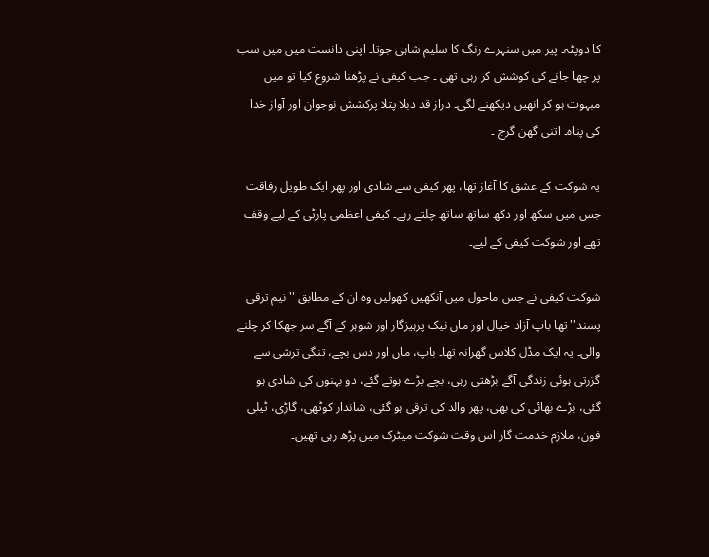کا دوپٹہ۔ پیر میں سنہرے رنگ کا سلیم شاہی جوتا۔ اپنی دانست میں میں سب پر چھا جانے کی کوشش کر رہی تھی ۔ جب کیفی نے پڑھنا شروع کیا تو میں مبہوت ہو کر انھیں دیکھنے لگی۔ دراز قد دبلا پتلا پرکشش نوجوان اور آواز خدا کی پناہ۔ اتنی گھن گرج ۔

یہ شوکت کے عشق کا آغاز تھا، پھر کیفی سے شادی اور پھر ایک طویل رفاقت جس میں سکھ اور دکھ ساتھ ساتھ چلتے رہے۔ کیفی اعظمی پارٹی کے لیے وقف تھے اور شوکت کیفی کے لیے۔

شوکت کیفی نے جس ماحول میں آنکھیں کھولیں وہ ان کے مطابق ''نیم ترقی پسند'' تھا باپ آزاد خیال اور ماں نیک پرہیزگار اور شوہر کے آگے سر جھکا کر چلنے والی۔ یہ ایک مڈل کلاس گھرانہ تھا۔ باپ، ماں اور دس بچے، تنگی ترشی سے گزرتی ہوئی زندگی آگے بڑھتی رہی، بچے بڑے ہوتے گئے، دو بہنوں کی شادی ہو گئی، بڑے بھائی کی بھی، پھر والد کی ترقی ہو گئی، شاندار کوٹھی، گاڑی، ٹیلی فون، ملازم خدمت گار اس وقت شوکت میٹرک میں پڑھ رہی تھیں۔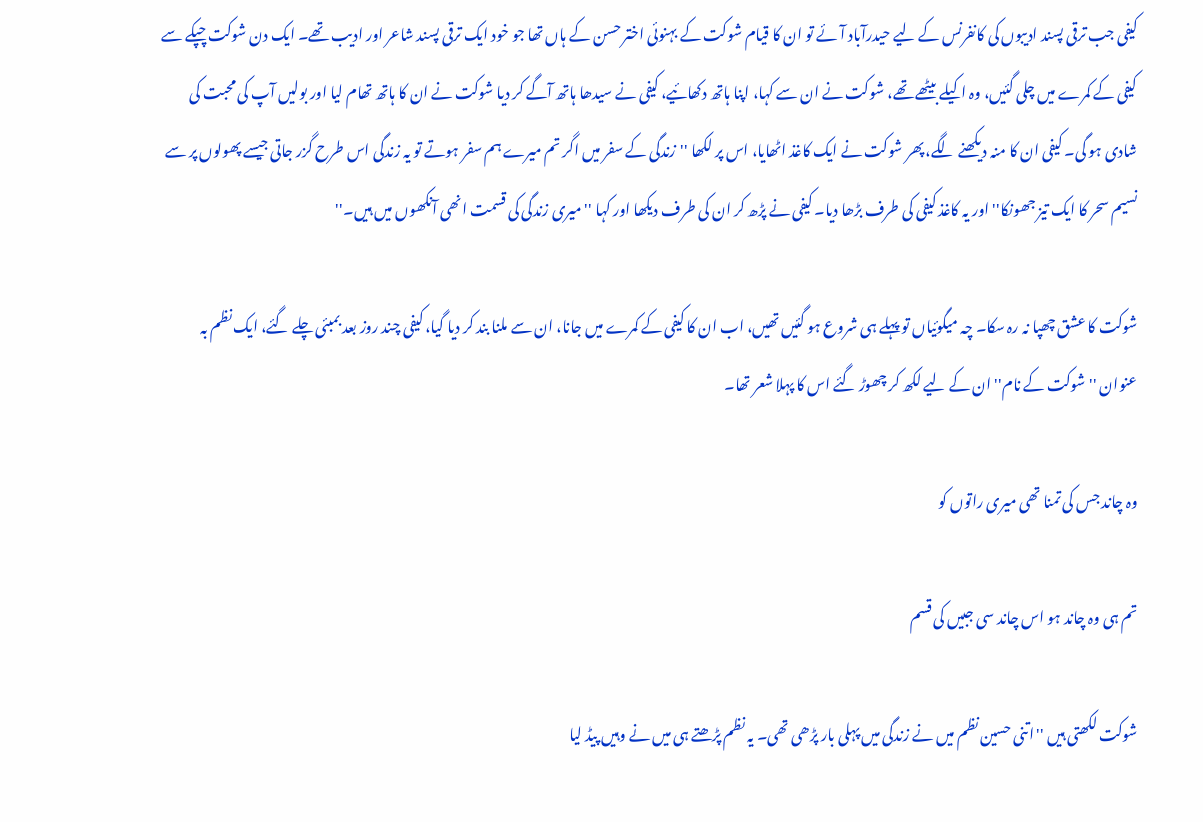کیفی جب ترقی پسند ادیبوں کی کانفرنس کے لیے حیدرآباد آئے تو ان کا قیام شوکت کے بہنوئی اختر حسن کے ہاں تھا جو خود ایک ترقی پسند شاعر اور ادیب تھے۔ ایک دن شوکت چپکے سے کیفی کے کمرے میں چلی گئیں، وہ اکیلے بیٹھے تھے، شوکت نے ان سے کہا، اپنا ہاتھ دکھائیے، کیفی نے سیدھا ہاتھ آگے کر دیا شوکت نے ان کا ہاتھ تھام لیا اور بولیں آپ کی محبت کی شادی ہو گی۔ کیفی ان کا منہ دیکھنے لگے، پھر شوکت نے ایک کاغذ اٹھایا، اس پر لکھا ''زندگی کے سفر میں اگر تم میرے ہم سفر ہوتے تو یہ زندگی اس طرح گزر جاتی جیسے پھولوں پر سے نسیم سحر کا ایک تیز جھونکا'' اور یہ کاغذ کیفی کی طرف بڑھا دیا۔ کیفی نے پڑھ کر ان کی طرف دیکھا اور کہا ''میری زندگی کی قسمت انھی آنکھوں میں ہیں۔''

شوکت کا عشق چھپا نہ رہ سکا۔ چہ میگوئیاں تو پہلے ہی شروع ہو گئیں تھیں، اب ان کا کیفی کے کمرے میں جانا، ان سے ملنا بند کر دیا گیا، کیفی چند روز بعد بمبئی چلے گئے، ایک نظم بہ عنوان ''شوکت کے نام'' ان کے لیے لکھ کر چھوڑ گئے اس کا پہلا شعر تھا۔

وہ چاند جس کی تمنا تھی میری راتوں کو

تم ہی وہ چاند ہو اس چاند سی جبیں کی قسم

شوکت لکھتی ہیں ''اتنی حسین نظم میں نے زندگی میں پہلی بار پڑھی تھی۔ یہ نظم پڑھتے ہی میں نے وہیں پیڈ لیا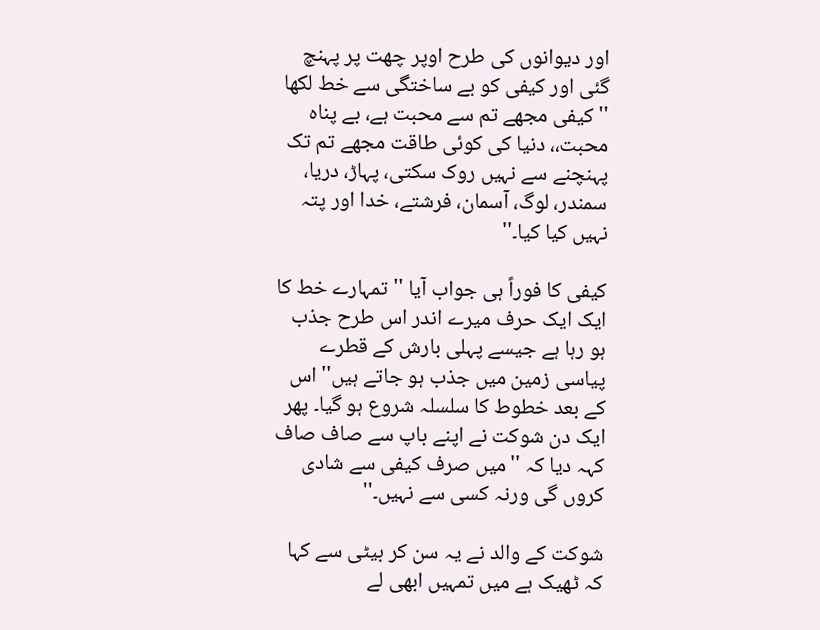اور دیوانوں کی طرح اوپر چھت پر پہنچ گئی اور کیفی کو بے ساختگی سے خط لکھا ''کیفی مجھے تم سے محبت ہے، بے پناہ محبت،، دنیا کی کوئی طاقت مجھے تم تک پہنچنے سے نہیں روک سکتی، پہاڑ، دریا، سمندر، لوگ، آسمان، فرشتے، خدا اور پتہ نہیں کیا کیا۔''

کیفی کا فوراً ہی جواب آیا ''تمہارے خط کا ایک ایک حرف میرے اندر اس طرح جذب ہو رہا ہے جیسے پہلی بارش کے قطرے پیاسی زمین میں جذب ہو جاتے ہیں'' اس کے بعد خطوط کا سلسلہ شروع ہو گیا۔ پھر ایک دن شوکت نے اپنے باپ سے صاف صاف کہہ دیا کہ ''میں صرف کیفی سے شادی کروں گی ورنہ کسی سے نہیں۔''

شوکت کے والد نے یہ سن کر بیٹی سے کہا کہ ٹھیک ہے میں تمہیں ابھی لے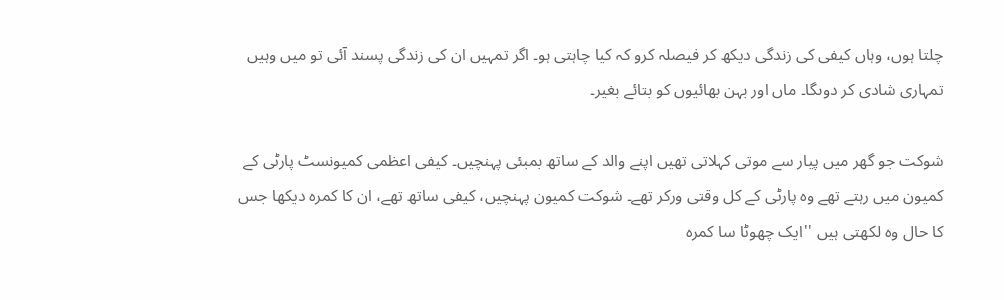چلتا ہوں، وہاں کیفی کی زندگی دیکھ کر فیصلہ کرو کہ کیا چاہتی ہو۔ اگر تمہیں ان کی زندگی پسند آئی تو میں وہیں تمہاری شادی کر دوںگا۔ ماں اور بہن بھائیوں کو بتائے بغیر۔

شوکت جو گھر میں پیار سے موتی کہلاتی تھیں اپنے والد کے ساتھ بمبئی پہنچیں۔ کیفی اعظمی کمیونسٹ پارٹی کے کمیون میں رہتے تھے وہ پارٹی کے کل وقتی ورکر تھے۔ شوکت کمیون پہنچیں، کیفی ساتھ تھے، ان کا کمرہ دیکھا جس کا حال وہ لکھتی ہیں ''ایک چھوٹا سا کمرہ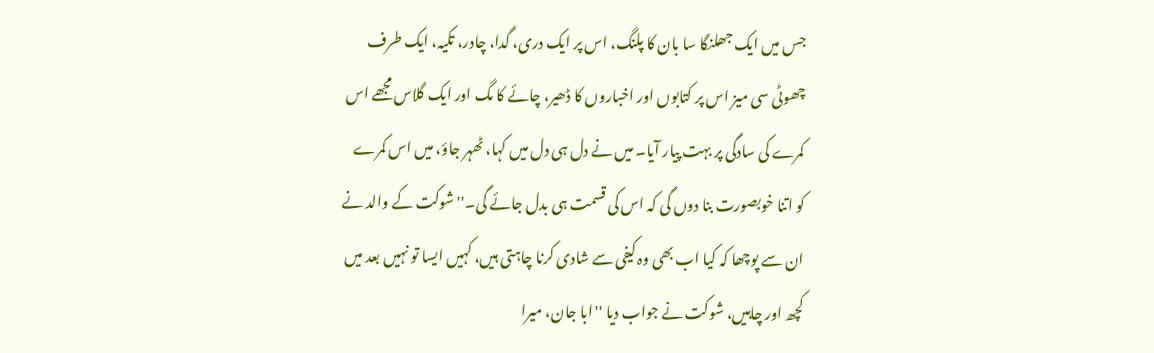جس میں ایک جھلنگا سا بان کا پلنگ، اس پر ایک دری، گدا، چادر، تکیہ، ایک طرف چھوٹی سی میز اس پر کتابوں اور اخباروں کا ڈھیر، چائے کا مگ اور ایک گلاس مجھے اس کمرے کی سادگی پر بہت پیار آیا۔ میں نے دل ہی دل میں کہا، ٹھہر جاؤ، میں اس کمرے کو اتنا خوبصورت بنا دوں گی کہ اس کی قسمت ہی بدل جائے گی۔''شوکت کے والد نے ان سے پوچھا کہ کیا اب بھی وہ کیفی سے شادی کرنا چاہتی ہیں، کہیں ایسا تو نہیں بعد میں کچھ اور چاہیں، شوکت نے جواب دیا ''ابا جان، میرا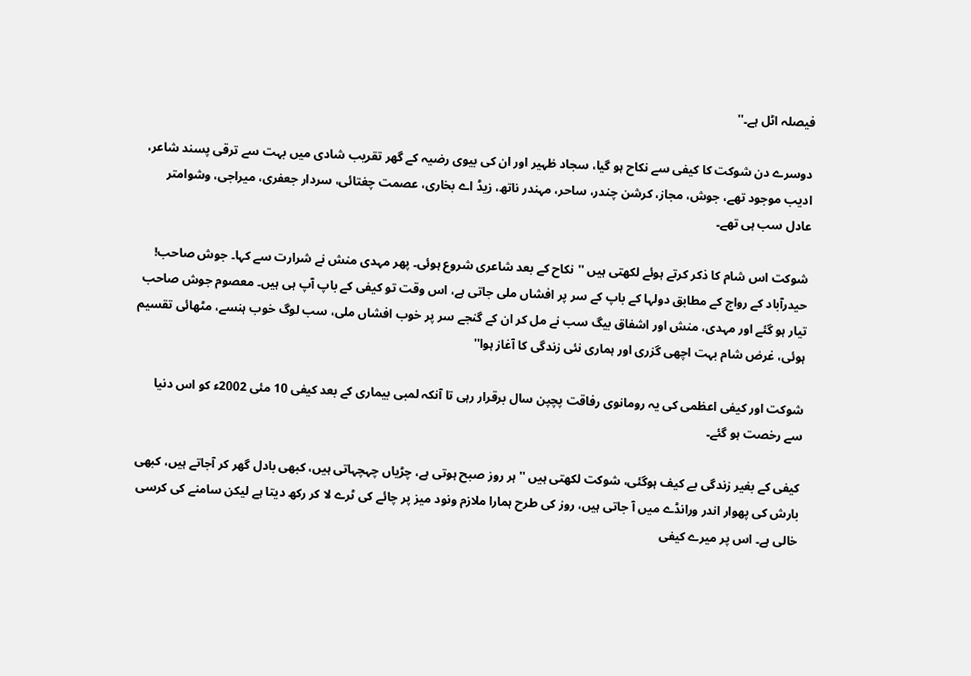فیصلہ اٹل ہے۔''

دوسرے دن شوکت کا کیفی سے نکاح ہو گیا، سجاد ظہیر اور ان کی بیوی رضیہ کے گھر تقریب شادی میں بہت سے ترقی پسند شاعر، ادیب موجود تھے، جوش، مجاز، کرشن چندر، ساحر، مہندر ناتھ، زیڈ اے بخاری، عصمت چغتائی، سردار جعفری، میراجی، وشوامتر عادل سب ہی تھے۔

شوکت اس شام کا ذکر کرتے ہوئے لکھتی ہیں ''نکاح کے بعد شاعری شروع ہوئی۔ پھر مہدی منش نے شرارت سے کہا۔ جوش صاحب! حیدرآباد کے رواج کے مطابق دولہا کے باپ کے سر پر افشاں ملی جاتی ہے، اس وقت تو کیفی کے باپ آپ ہی ہیں۔ معصوم جوش صاحب تیار ہو گئے اور مہدی، منش اور اشفاق بیگ سب نے مل کر ان کے گنجے سر پر خوب افشاں ملی، سب لوگ خوب ہنسے، مٹھائی تقسیم ہوئی، غرض شام بہت اچھی گزری اور ہماری نئی زندگی کا آغاز ہوا''

شوکت اور کیفی اعظمی کی یہ رومانوی رفاقت پچپن سال برقرار رہی تا آنکہ لمبی بیماری کے بعد کیفی 10 مئی 2002ء کو اس دنیا سے رخصت ہو گئے۔

کیفی کے بغیر زندگی بے کیف ہوگئی، شوکت لکھتی ہیں ''ہر روز صبح ہوتی ہے، چڑیاں چہچہاتی ہیں، کبھی بادل گھر کر آجاتے ہیں، کبھی بارش کی پھوار اندر ورانڈے میں آ جاتی ہیں، روز کی طرح ہمارا ملازم ونود میز پر چائے کی ٹرے لا کر رکھ دیتا ہے لیکن سامنے کی کرسی خالی ہے۔ اس پر میرے کیفی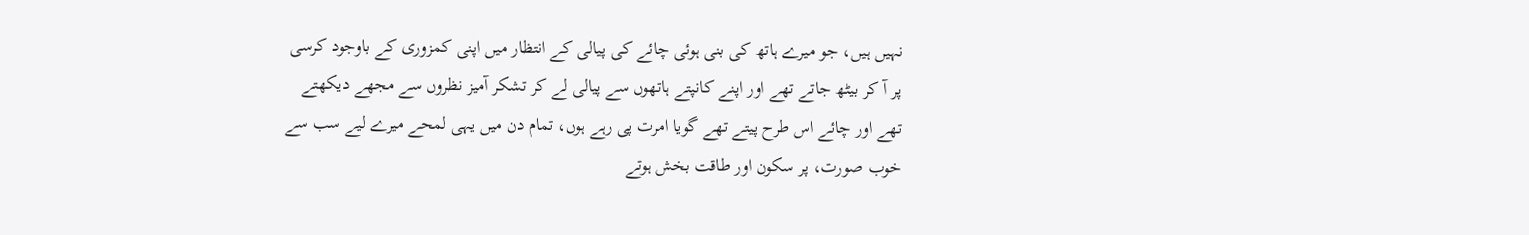نہیں ہیں، جو میرے ہاتھ کی بنی ہوئی چائے کی پیالی کے انتظار میں اپنی کمزوری کے باوجود کرسی پر آ کر بیٹھ جاتے تھے اور اپنے کانپتے ہاتھوں سے پیالی لے کر تشکر آمیز نظروں سے مجھے دیکھتے تھے اور چائے اس طرح پیتے تھے گویا امرت پی رہے ہوں، تمام دن میں یہی لمحے میرے لیے سب سے خوب صورت، پر سکون اور طاقت بخش ہوتے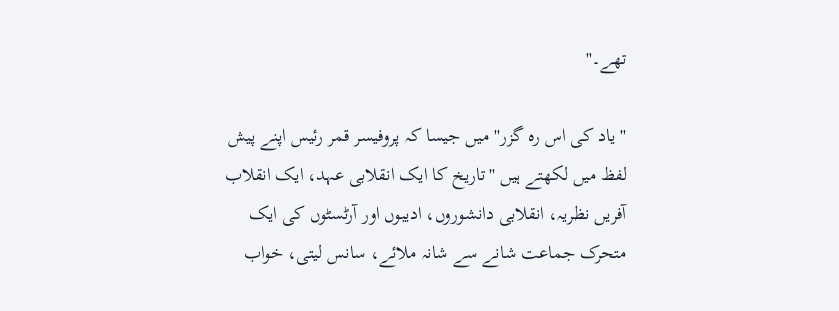تھے۔''

''یاد کی اس رہ گزر'' میں جیسا کہ پروفیسر قمر رئیس اپنے پیش لفظ میں لکھتے ہیں ''تاریخ کا ایک انقلابی عہد، ایک انقلاب آفریں نظریہ، انقلابی دانشوروں، ادیبوں اور آرٹسٹوں کی ایک متحرک جماعت شانے سے شانہ ملائے، سانس لیتی، خواب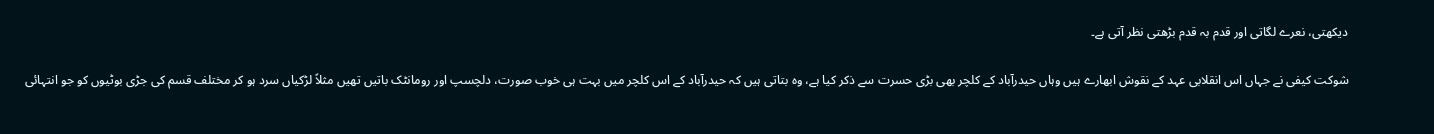دیکھتی، نعرے لگاتی اور قدم بہ قدم بڑھتی نظر آتی ہے۔

شوکت کیفی نے جہاں اس انقلابی عہد کے نقوش ابھارے ہیں وہاں حیدرآباد کے کلچر بھی بڑی حسرت سے ذکر کیا ہے، وہ بتاتی ہیں کہ حیدرآباد کے اس کلچر میں بہت ہی خوب صورت، دلچسپ اور رومانٹک باتیں تھیں مثلاً لڑکیاں سرد ہو کر مختلف قسم کی جڑی بوٹیوں کو جو انتہائی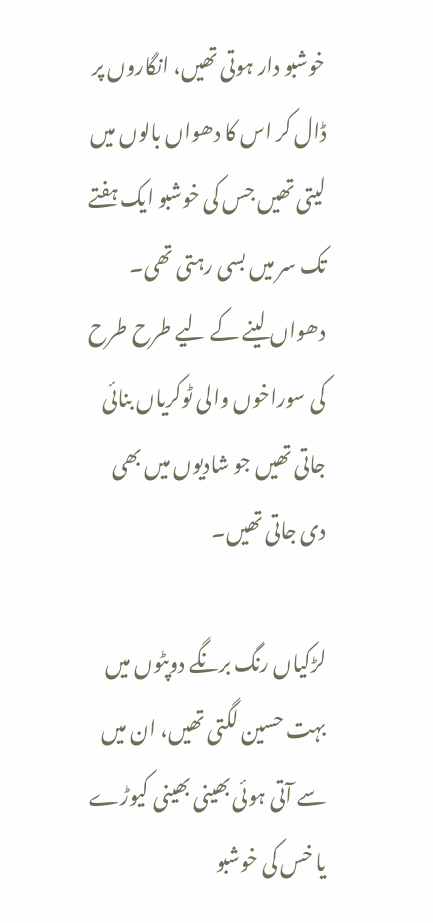خوشبو دار ہوتی تھیں، انگاروں پر ڈال کر اس کا دھواں بالوں میں لیتی تھیں جس کی خوشبو ایک ہفتے تک سر میں بسی رہتی تھی۔ دھواں لینے کے لیے طرح طرح کی سوراخوں والی ٹوکریاں بنائی جاتی تھیں جو شادیوں میں بھی دی جاتی تھیں۔

لڑکیاں رنگ برنگے دوپٹوں میں بہت حسین لگتی تھیں، ان میں سے آتی ہوئی بھینی بھینی کیوڑے یا خس کی خوشبو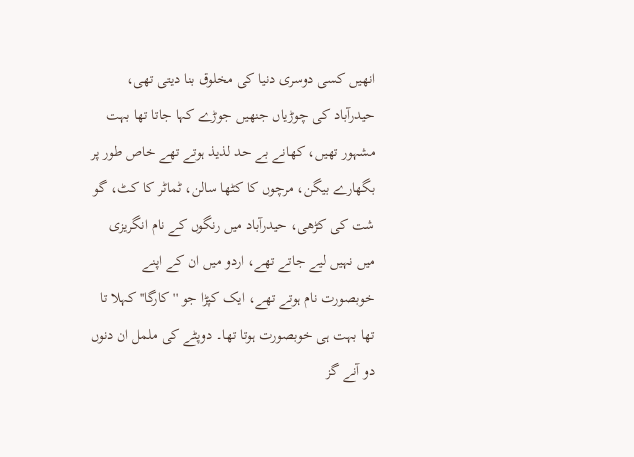انھیں کسی دوسری دنیا کی مخلوق بنا دیتی تھی، حیدرآباد کی چوڑیاں جنھیں جوڑے کہا جاتا تھا بہت مشہور تھیں، کھانے بے حد لذیذ ہوتے تھے خاص طور پر بگھارے بیگن، مرچوں کا کٹھا سالن، ٹماٹر کا کٹ، گو شت کی کڑھی، حیدرآباد میں رنگوں کے نام انگریزی میں نہیں لیے جاتے تھے، اردو میں ان کے اپنے خوبصورت نام ہوتے تھے، ایک کپڑا جو ''کارگا'' کہلا تا تھا بہت ہی خوبصورت ہوتا تھا۔ دوپٹے کی ململ ان دنوں دو آنے گز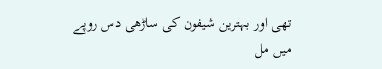تھی اور بہترین شیفون کی ساڑھی دس روپے میں مل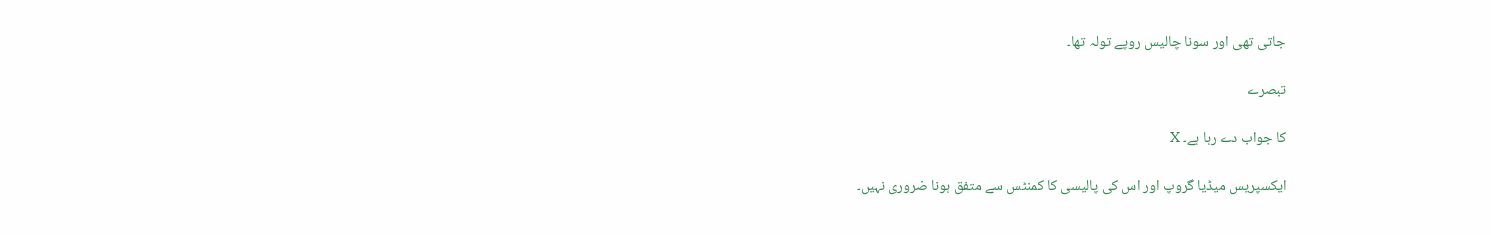جاتی تھی اور سونا چالیس روپے تولہ تھا۔

تبصرے

کا جواب دے رہا ہے۔ X

ایکسپریس میڈیا گروپ اور اس کی پالیسی کا کمنٹس سے متفق ہونا ضروری نہیں۔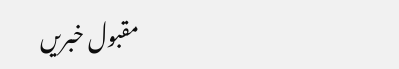مقبول خبریں